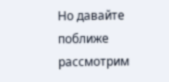Но давайте поближе рассмотрим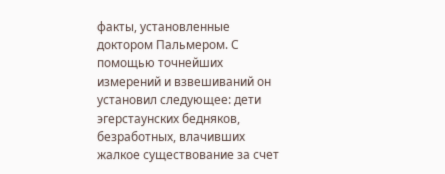факты, установленные доктором Пальмером. С помощью точнейших измерений и взвешиваний он установил следующее: дети эгерстаунских бедняков, безработных, влачивших жалкое существование за счет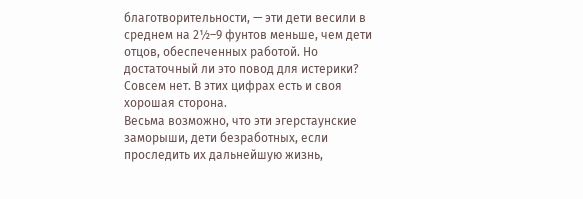благотворительности, — эти дети весили в среднем на 2½–9 фунтов меньше, чем дети отцов, обеспеченных работой. Но достаточный ли это повод для истерики? Совсем нет. В этих цифрах есть и своя хорошая сторона.
Весьма возможно, что эти эгерстаунские заморыши, дети безработных, если проследить их дальнейшую жизнь,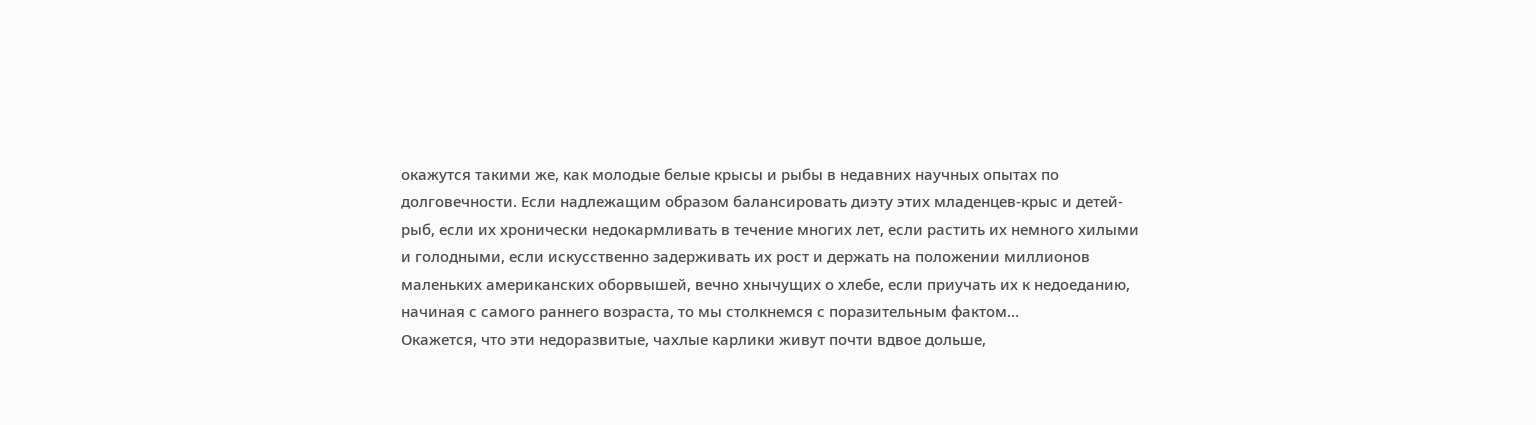окажутся такими же, как молодые белые крысы и рыбы в недавних научных опытах по долговечности. Если надлежащим образом балансировать диэту этих младенцев-крыс и детей-рыб, если их хронически недокармливать в течение многих лет, если растить их немного хилыми и голодными, если искусственно задерживать их рост и держать на положении миллионов маленьких американских оборвышей, вечно хнычущих о хлебе, если приучать их к недоеданию, начиная с самого раннего возраста, то мы столкнемся с поразительным фактом…
Окажется, что эти недоразвитые, чахлые карлики живут почти вдвое дольше,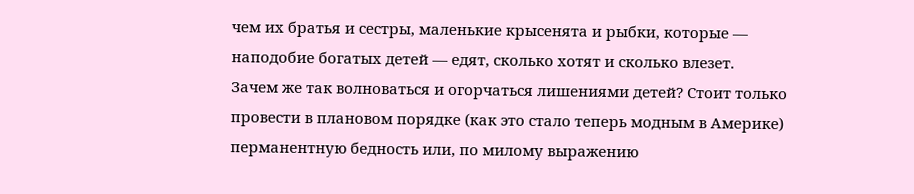чем их братья и сестры, маленькие крысенята и рыбки, которые — наподобие богатых детей — едят, сколько хотят и сколько влезет.
Зачем же так волноваться и огорчаться лишениями детей? Стоит только провести в плановом порядке (как это стало теперь модным в Америке) перманентную бедность или, по милому выражению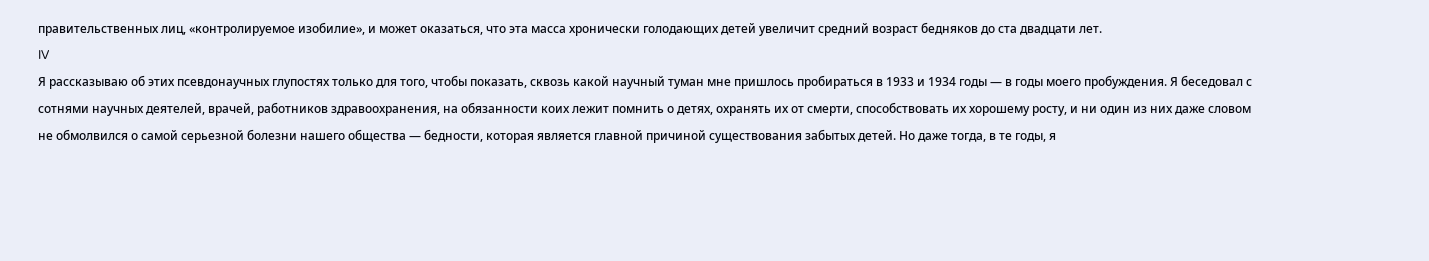правительственных лиц, «контролируемое изобилие», и может оказаться, что эта масса хронически голодающих детей увеличит средний возраст бедняков до ста двадцати лет.
IV
Я рассказываю об этих псевдонаучных глупостях только для того, чтобы показать, сквозь какой научный туман мне пришлось пробираться в 1933 и 1934 годы — в годы моего пробуждения. Я беседовал с сотнями научных деятелей, врачей, работников здравоохранения, на обязанности коих лежит помнить о детях, охранять их от смерти, способствовать их хорошему росту, и ни один из них даже словом не обмолвился о самой серьезной болезни нашего общества — бедности, которая является главной причиной существования забытых детей. Но даже тогда, в те годы, я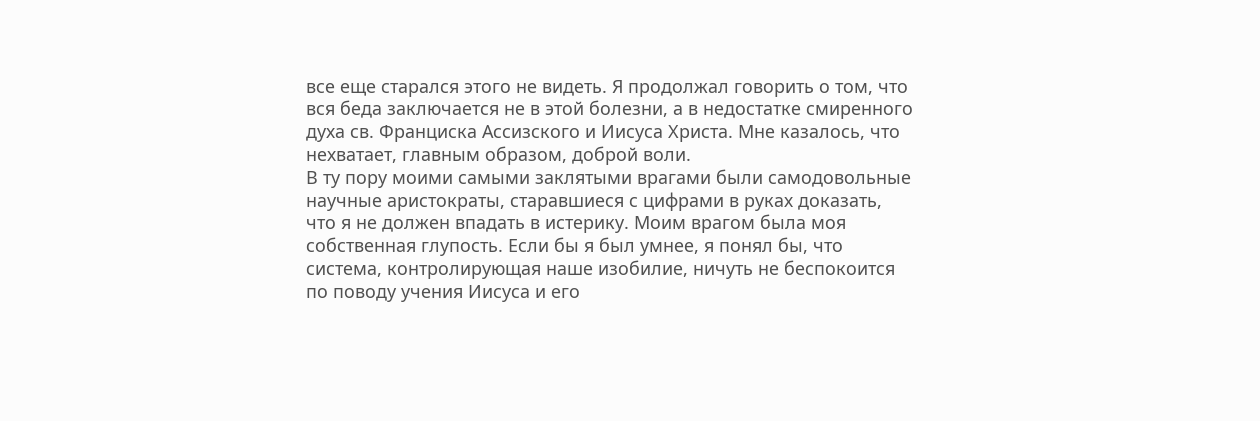все еще старался этого не видеть. Я продолжал говорить о том, что вся беда заключается не в этой болезни, а в недостатке смиренного духа св. Франциска Ассизского и Иисуса Христа. Мне казалось, что нехватает, главным образом, доброй воли.
В ту пору моими самыми заклятыми врагами были самодовольные научные аристократы, старавшиеся с цифрами в руках доказать, что я не должен впадать в истерику. Моим врагом была моя собственная глупость. Если бы я был умнее, я понял бы, что система, контролирующая наше изобилие, ничуть не беспокоится по поводу учения Иисуса и его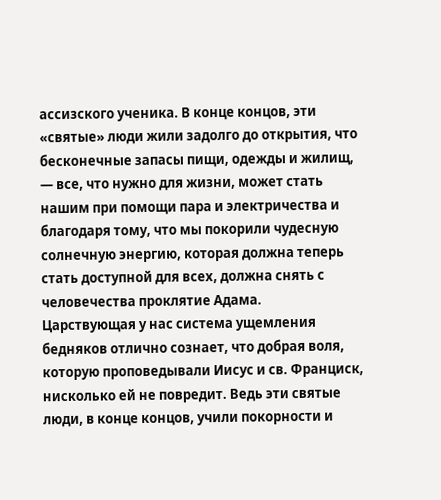ассизского ученика. В конце концов, эти «святые» люди жили задолго до открытия, что бесконечные запасы пищи, одежды и жилищ, — все, что нужно для жизни, может стать нашим при помощи пара и электричества и благодаря тому, что мы покорили чудесную солнечную энергию, которая должна теперь стать доступной для всех, должна снять с человечества проклятие Адама.
Царствующая у нас система ущемления бедняков отлично сознает, что добрая воля, которую проповедывали Иисус и св. Франциск, нисколько ей не повредит. Ведь эти святые люди, в конце концов, учили покорности и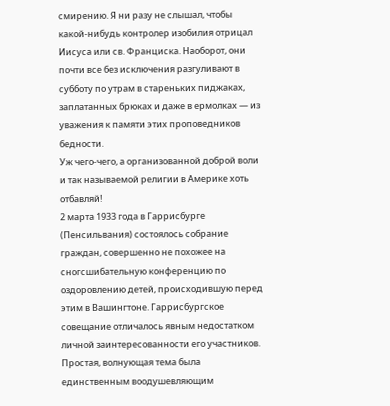смирению. Я ни разу не слышал, чтобы какой-нибудь контролер изобилия отрицал Иисуса или св. Франциска. Наоборот, они почти все без исключения разгуливают в субботу по утрам в стареньких пиджаках, заплатанных брюках и даже в ермолках — из уважения к памяти этих проповедников бедности.
Уж чего-чего, а организованной доброй воли и так называемой религии в Америке хоть отбавляй!
2 марта 1933 года в Гаррисбурге (Пенсильвания) состоялось собрание граждан, совершенно не похожее на сногсшибательную конференцию по оздоровлению детей, происходившую перед этим в Вашингтоне. Гаррисбургское совещание отличалось явным недостатком личной заинтересованности его участников. Простая, волнующая тема была единственным воодушевляющим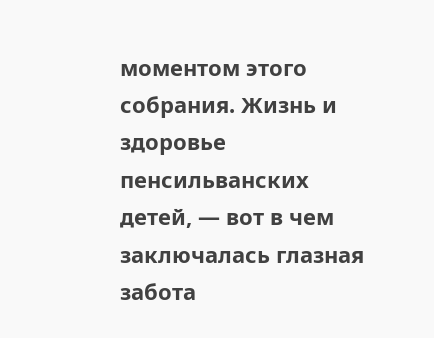моментом этого собрания. Жизнь и здоровье пенсильванских детей, — вот в чем заключалась глазная забота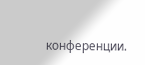конференции.